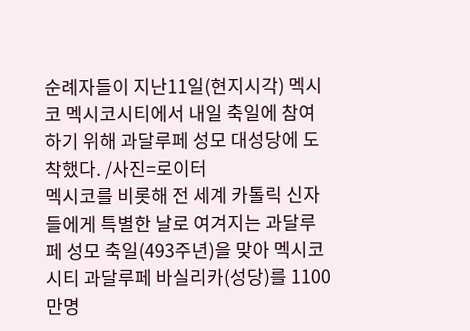순례자들이 지난11일(현지시각) 멕시코 멕시코시티에서 내일 축일에 참여하기 위해 과달루페 성모 대성당에 도착했다. /사진=로이터
멕시코를 비롯해 전 세계 카톨릭 신자들에게 특별한 날로 여겨지는 과달루페 성모 축일(493주년)을 맞아 멕시코시티 과달루페 바실리카(성당)를 1100만명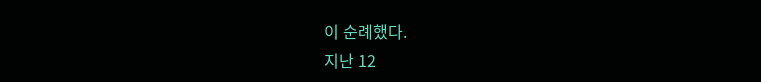이 순례했다.
지난 12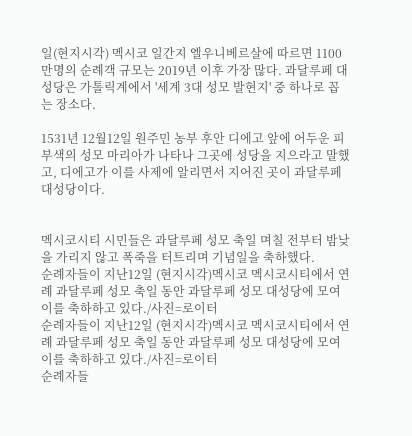일(현지시각) 멕시코 일간지 엘우니베르살에 따르면 1100만명의 순례객 규모는 2019년 이후 가장 많다. 과달루페 대성당은 가톨릭계에서 '세계 3대 성모 발현지' 중 하나로 꼽는 장소다.

1531년 12월12일 원주민 농부 후안 디에고 앞에 어두운 피부색의 성모 마리아가 나타나 그곳에 성당을 지으라고 말했고, 디에고가 이를 사제에 알리면서 지어진 곳이 과달루페 대성당이다.


멕시코시티 시민들은 과달루페 성모 축일 며칠 전부터 밤낮을 가리지 않고 폭죽을 터트리며 기념일을 축하했다.
순례자들이 지난12일 (현지시각)멕시코 멕시코시티에서 연례 과달루페 성모 축일 동안 과달루페 성모 대성당에 모여 이를 축하하고 있다./사진=로이터
순례자들이 지난12일 (현지시각)멕시코 멕시코시티에서 연례 과달루페 성모 축일 동안 과달루페 성모 대성당에 모여 이를 축하하고 있다./사진=로이터
순례자들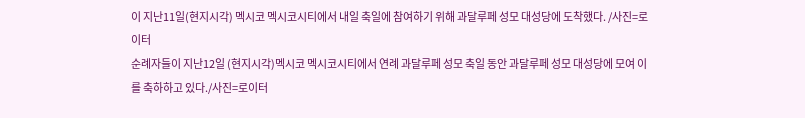이 지난11일(현지시각) 멕시코 멕시코시티에서 내일 축일에 참여하기 위해 과달루페 성모 대성당에 도착했다. /사진=로이터
순례자들이 지난12일 (현지시각)멕시코 멕시코시티에서 연례 과달루페 성모 축일 동안 과달루페 성모 대성당에 모여 이를 축하하고 있다./사진=로이터